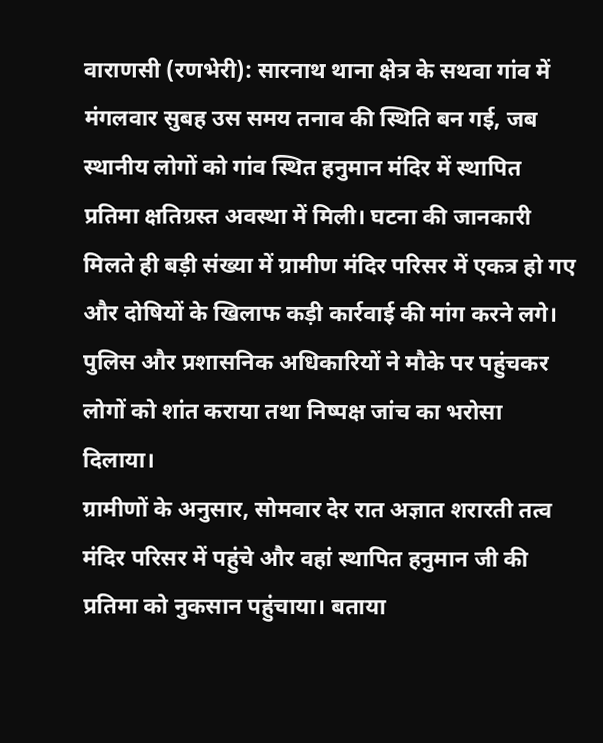वाराणसी (रणभेरी): सारनाथ थाना क्षेत्र के सथवा गांव में मंगलवार सुबह उस समय तनाव की स्थिति बन गई, जब स्थानीय लोगों को गांव स्थित हनुमान मंदिर में स्थापित प्रतिमा क्षतिग्रस्त अवस्था में मिली। घटना की जानकारी मिलते ही बड़ी संख्या में ग्रामीण मंदिर परिसर में एकत्र हो गए और दोषियों के खिलाफ कड़ी कार्रवाई की मांग करने लगे। पुलिस और प्रशासनिक अधिकारियों ने मौके पर पहुंचकर लोगों को शांत कराया तथा निष्पक्ष जांच का भरोसा दिलाया।
ग्रामीणों के अनुसार, सोमवार देर रात अज्ञात शरारती तत्व मंदिर परिसर में पहुंचे और वहां स्थापित हनुमान जी की प्रतिमा को नुकसान पहुंचाया। बताया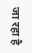जा रहा है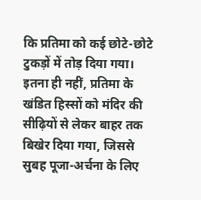कि प्रतिमा को कई छोटे-छोटे टुकड़ों में तोड़ दिया गया। इतना ही नहीं, प्रतिमा के खंडित हिस्सों को मंदिर की सीढ़ियों से लेकर बाहर तक बिखेर दिया गया, जिससे सुबह पूजा-अर्चना के लिए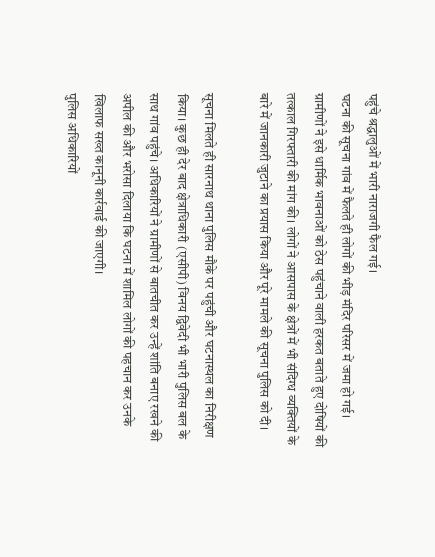पहुंचे श्रद्धालुओं में भारी नाराजगी फैल गई।
घटना की सूचना गांव में फैलते ही लोगों की भीड़ मंदिर परिसर में जमा हो गई। ग्रामीणों ने इसे धार्मिक भावनाओं को ठेस पहुंचाने वाली हरकत बताते हुए दोषियों की तत्काल गिरफ्तारी की मांग की। लोगों ने आसपास के क्षेत्रों में भी संदिग्ध व्यक्तियों के बारे में जानकारी जुटाने का प्रयास किया और पूरे मामले की सूचना पुलिस को दी।

सूचना मिलते ही सारनाथ थाना पुलिस मौके पर पहुंची और घटनास्थल का निरीक्षण किया। कुछ ही देर बाद क्षेत्राधिकारी (एसीपी) विनय द्विवेदी भी भारी पुलिस बल के साथ गांव पहुंचे। अधिकारियों ने ग्रामीणों से बातचीत कर उन्हें शांति बनाए रखने की अपील की और भरोसा दिलाया कि घटना में शामिल लोगों की पहचान कर उनके खिलाफ सख्त कानूनी कार्रवाई की जाएगी।
पुलिस अधिकारियों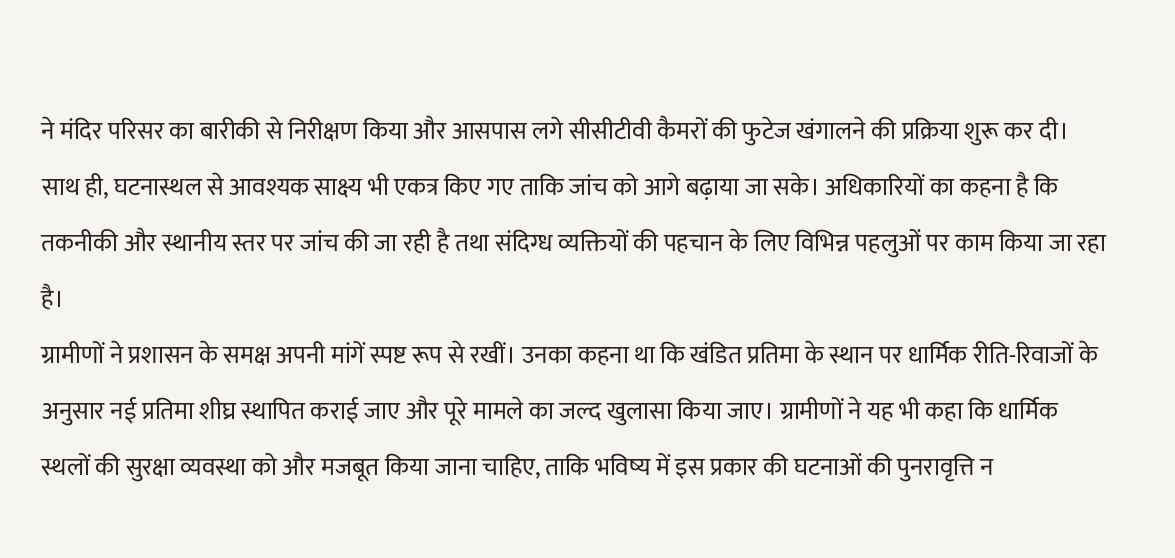ने मंदिर परिसर का बारीकी से निरीक्षण किया और आसपास लगे सीसीटीवी कैमरों की फुटेज खंगालने की प्रक्रिया शुरू कर दी। साथ ही, घटनास्थल से आवश्यक साक्ष्य भी एकत्र किए गए ताकि जांच को आगे बढ़ाया जा सके। अधिकारियों का कहना है कि तकनीकी और स्थानीय स्तर पर जांच की जा रही है तथा संदिग्ध व्यक्तियों की पहचान के लिए विभिन्न पहलुओं पर काम किया जा रहा है।
ग्रामीणों ने प्रशासन के समक्ष अपनी मांगें स्पष्ट रूप से रखीं। उनका कहना था कि खंडित प्रतिमा के स्थान पर धार्मिक रीति-रिवाजों के अनुसार नई प्रतिमा शीघ्र स्थापित कराई जाए और पूरे मामले का जल्द खुलासा किया जाए। ग्रामीणों ने यह भी कहा कि धार्मिक स्थलों की सुरक्षा व्यवस्था को और मजबूत किया जाना चाहिए, ताकि भविष्य में इस प्रकार की घटनाओं की पुनरावृत्ति न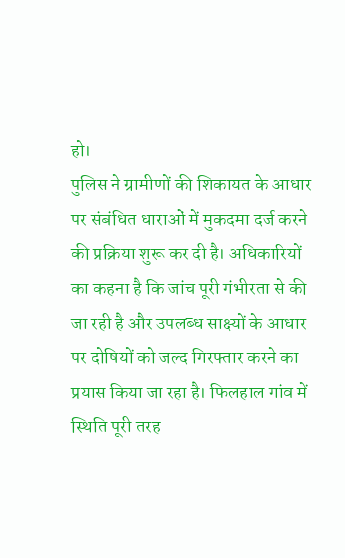हो।
पुलिस ने ग्रामीणों की शिकायत के आधार पर संबंधित धाराओं में मुकदमा दर्ज करने की प्रक्रिया शुरू कर दी है। अधिकारियों का कहना है कि जांच पूरी गंभीरता से की जा रही है और उपलब्ध साक्ष्यों के आधार पर दोषियों को जल्द गिरफ्तार करने का प्रयास किया जा रहा है। फिलहाल गांव में स्थिति पूरी तरह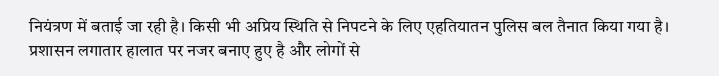नियंत्रण में बताई जा रही है। किसी भी अप्रिय स्थिति से निपटने के लिए एहतियातन पुलिस बल तैनात किया गया है। प्रशासन लगातार हालात पर नजर बनाए हुए है और लोगों से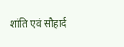शांति एवं सौहार्द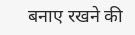बनाए रखने की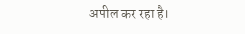अपील कर रहा है।